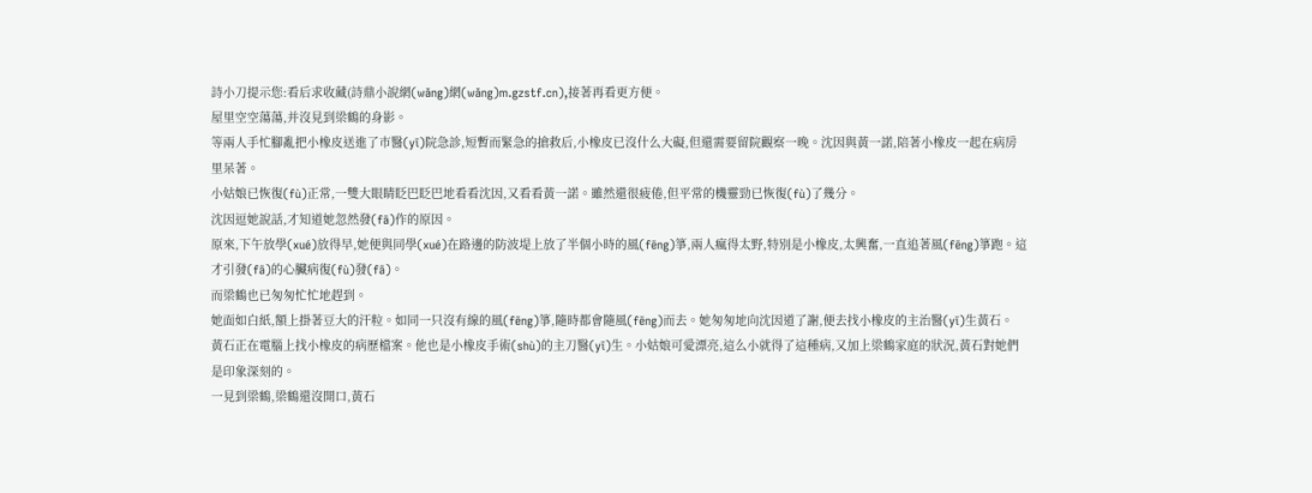詩小刀提示您:看后求收藏(詩鼎小說網(wǎng)網(wǎng)m.gzstf.cn),接著再看更方便。
屋里空空蕩蕩,并沒見到梁鶴的身影。
等兩人手忙腳亂把小橡皮送進了市醫(yī)院急診,短暫而緊急的搶救后,小橡皮已沒什么大礙,但還需要留院觀察一晚。沈因與黃一諾,陪著小橡皮一起在病房里呆著。
小姑娘已恢復(fù)正常,一雙大眼睛眨巴眨巴地看看沈因,又看看黃一諾。雖然還很疲倦,但平常的機靈勁已恢復(fù)了幾分。
沈因逗她說話,才知道她忽然發(fā)作的原因。
原來,下午放學(xué)放得早,她便與同學(xué)在路邊的防波堤上放了半個小時的風(fēng)箏,兩人瘋得太野,特別是小橡皮,太興奮,一直追著風(fēng)箏跑。這才引發(fā)的心臟病復(fù)發(fā)。
而梁鶴也已匆匆忙忙地趕到。
她面如白紙,額上掛著豆大的汗粒。如同一只沒有線的風(fēng)箏,隨時都會隨風(fēng)而去。她匆匆地向沈因道了謝,便去找小橡皮的主治醫(yī)生黃石。
黃石正在電腦上找小橡皮的病歷檔案。他也是小橡皮手術(shù)的主刀醫(yī)生。小姑娘可愛漂亮,這么小就得了這種病,又加上梁鶴家庭的狀況,黃石對她們是印象深刻的。
一見到梁鶴,梁鶴還沒開口,黃石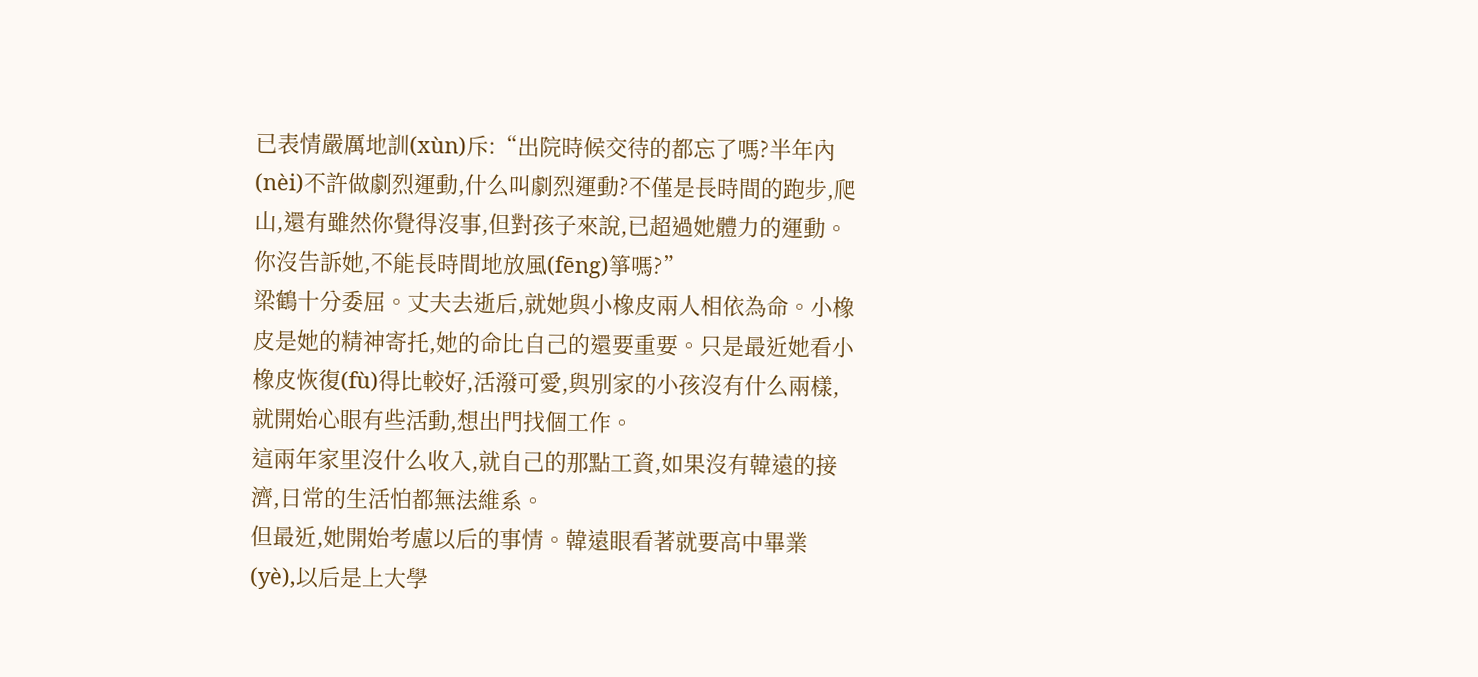已表情嚴厲地訓(xùn)斥:“出院時候交待的都忘了嗎?半年內(nèi)不許做劇烈運動,什么叫劇烈運動?不僅是長時間的跑步,爬山,還有雖然你覺得沒事,但對孩子來說,已超過她體力的運動。你沒告訴她,不能長時間地放風(fēng)箏嗎?”
梁鶴十分委屈。丈夫去逝后,就她與小橡皮兩人相依為命。小橡皮是她的精神寄托,她的命比自己的還要重要。只是最近她看小橡皮恢復(fù)得比較好,活潑可愛,與別家的小孩沒有什么兩樣,就開始心眼有些活動,想出門找個工作。
這兩年家里沒什么收入,就自己的那點工資,如果沒有韓遠的接濟,日常的生活怕都無法維系。
但最近,她開始考慮以后的事情。韓遠眼看著就要高中畢業(yè),以后是上大學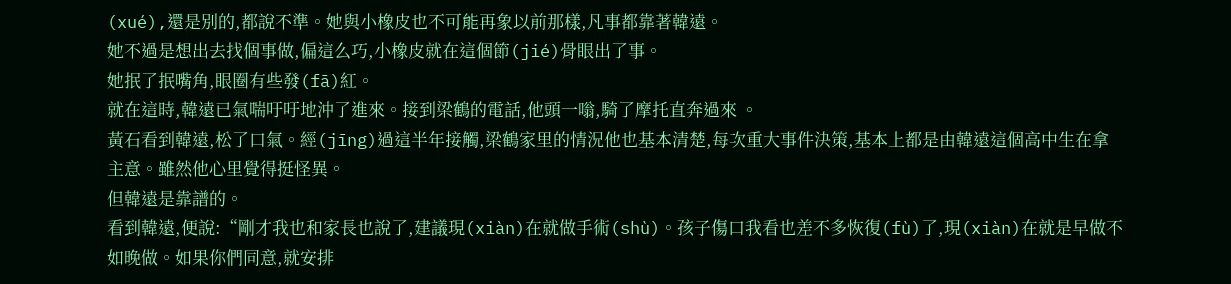(xué),還是別的,都說不準。她與小橡皮也不可能再象以前那樣,凡事都靠著韓遠。
她不過是想出去找個事做,偏這么巧,小橡皮就在這個節(jié)骨眼出了事。
她抿了抿嘴角,眼圈有些發(fā)紅。
就在這時,韓遠已氣喘吁吁地沖了進來。接到梁鶴的電話,他頭一嗡,騎了摩托直奔過來 。
黃石看到韓遠,松了口氣。經(jīng)過這半年接觸,梁鶴家里的情況他也基本清楚,每次重大事件決策,基本上都是由韓遠這個高中生在拿主意。雖然他心里覺得挺怪異。
但韓遠是靠譜的。
看到韓遠,便說:“剛才我也和家長也說了,建議現(xiàn)在就做手術(shù)。孩子傷口我看也差不多恢復(fù)了,現(xiàn)在就是早做不如晚做。如果你們同意,就安排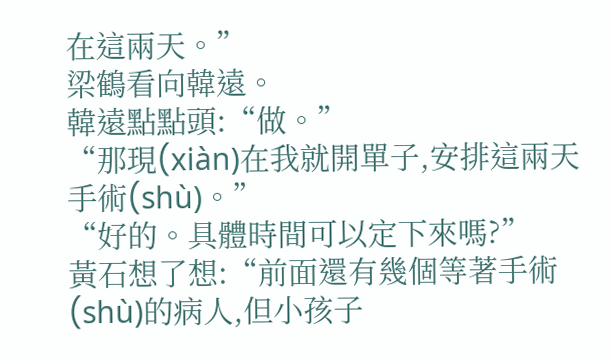在這兩天。”
梁鶴看向韓遠。
韓遠點點頭:“做。”
“那現(xiàn)在我就開單子,安排這兩天手術(shù)。”
“好的。具體時間可以定下來嗎?”
黃石想了想:“前面還有幾個等著手術(shù)的病人,但小孩子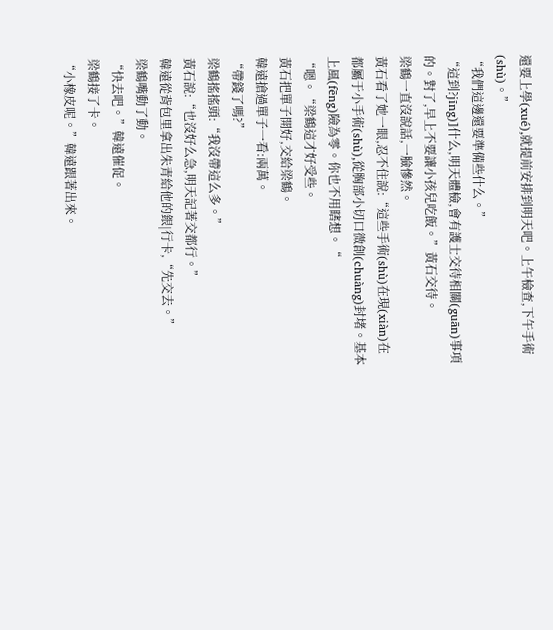還要上學(xué),就提前安排到明天吧。上午檢查,下午手術(shù)。”
“我們這邊還要準備些什么。”
“這到?jīng)]什么,明天體檢,會有護士交待相關(guān)事項的。對了,早上不要讓小孩兒吃飯。”黃石交待。
梁鶴一直沒說話,一臉慘然。
黃石看了她一眼,忍不住說:“這些手術(shù)在現(xiàn)在都屬于小手術(shù),從胸部小切口微創(chuàng)封堵。基本上風(fēng)險為零。你也不用瞎想。“
“嗯。“梁鶴這才好受些。
黃石把單子開好,交給梁鶴。
韓遠搶過單子一看:兩萬。
“帶錢了嗎?”
梁鶴搖搖頭:“我沒帶這么多。”
黃石說:“也沒好么急,明天記著交都行。”
韓遠從背包里拿出朱青給他的銀|行卡,“先交去。”
梁鶴嘴動了動。
“快去吧。”韓遠催促。
梁鶴接了卡。
“小橡皮呢。”韓遠跟著出來。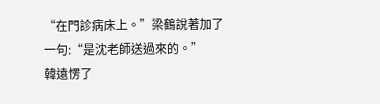“在門診病床上。”梁鶴說著加了一句:“是沈老師送過來的。”
韓遠愣了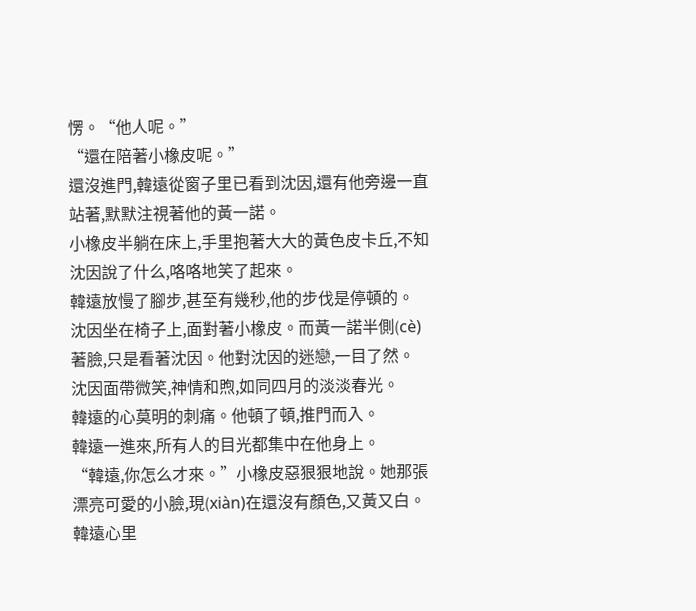愣。“他人呢。”
“還在陪著小橡皮呢。”
還沒進門,韓遠從窗子里已看到沈因,還有他旁邊一直站著,默默注視著他的黃一諾。
小橡皮半躺在床上,手里抱著大大的黃色皮卡丘,不知沈因說了什么,咯咯地笑了起來。
韓遠放慢了腳步,甚至有幾秒,他的步伐是停頓的。
沈因坐在椅子上,面對著小橡皮。而黃一諾半側(cè)著臉,只是看著沈因。他對沈因的迷戀,一目了然。
沈因面帶微笑,神情和煦,如同四月的淡淡春光。
韓遠的心莫明的刺痛。他頓了頓,推門而入。
韓遠一進來,所有人的目光都集中在他身上。
“韓遠,你怎么才來。”小橡皮惡狠狠地說。她那張漂亮可愛的小臉,現(xiàn)在還沒有顏色,又黃又白。韓遠心里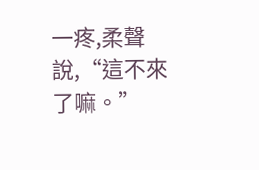一疼,柔聲說,“這不來了嘛。”